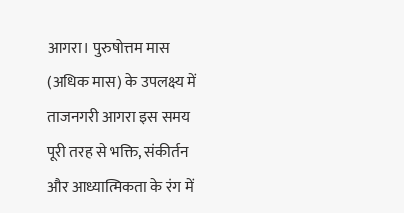आगरा। पुरुषोत्तम मास (अधिक मास) के उपलक्ष्य में ताजनगरी आगरा इस समय पूरी तरह से भक्ति, संकीर्तन और आध्यात्मिकता के रंग में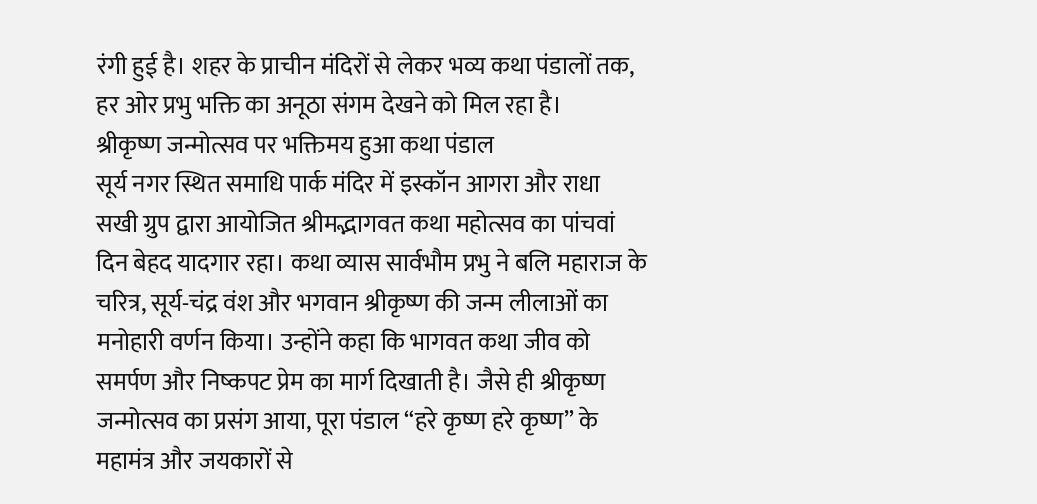रंगी हुई है। शहर के प्राचीन मंदिरों से लेकर भव्य कथा पंडालों तक, हर ओर प्रभु भक्ति का अनूठा संगम देखने को मिल रहा है।
श्रीकृष्ण जन्मोत्सव पर भक्तिमय हुआ कथा पंडाल
सूर्य नगर स्थित समाधि पार्क मंदिर में इस्कॉन आगरा और राधा सखी ग्रुप द्वारा आयोजित श्रीमद्भागवत कथा महोत्सव का पांचवां दिन बेहद यादगार रहा। कथा व्यास सार्वभौम प्रभु ने बलि महाराज के चरित्र, सूर्य-चंद्र वंश और भगवान श्रीकृष्ण की जन्म लीलाओं का मनोहारी वर्णन किया। उन्होंने कहा कि भागवत कथा जीव को समर्पण और निष्कपट प्रेम का मार्ग दिखाती है। जैसे ही श्रीकृष्ण जन्मोत्सव का प्रसंग आया, पूरा पंडाल “हरे कृष्ण हरे कृष्ण” के महामंत्र और जयकारों से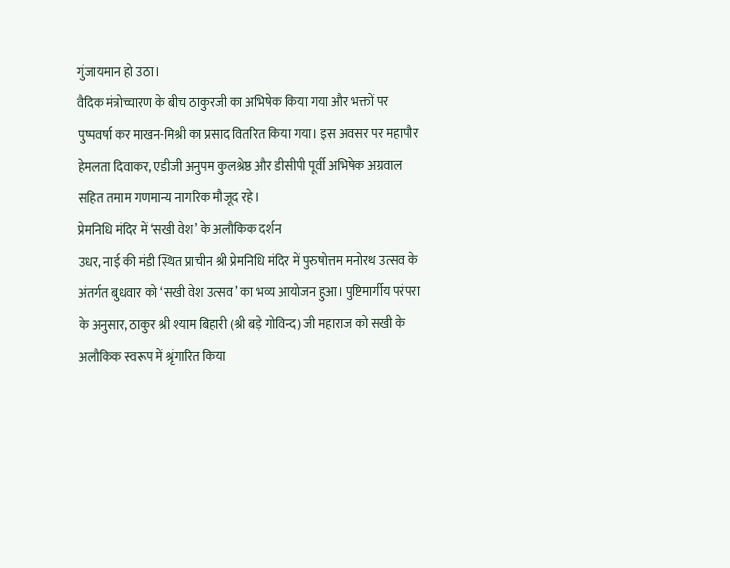गुंजायमान हो उठा।
वैदिक मंत्रोच्चारण के बीच ठाकुरजी का अभिषेक किया गया और भक्तों पर पुष्पवर्षा कर माखन-मिश्री का प्रसाद वितरित किया गया। इस अवसर पर महापौर हेमलता दिवाकर, एडीजी अनुपम कुलश्रेष्ठ और डीसीपी पूर्वी अभिषेक अग्रवाल सहित तमाम गणमान्य नागरिक मौजूद रहे।
प्रेमनिधि मंदिर में ‘सखी वेश’ के अलौकिक दर्शन
उधर, नाई की मंडी स्थित प्राचीन श्री प्रेमनिधि मंदिर में पुरुषोत्तम मनोरथ उत्सव के अंतर्गत बुधवार को ‘सखी वेश उत्सव’ का भव्य आयोजन हुआ। पुष्टिमार्गीय परंपरा के अनुसार, ठाकुर श्री श्याम बिहारी (श्री बड़े गोविन्द) जी महाराज को सखी के अलौकिक स्वरूप में श्रृंगारित किया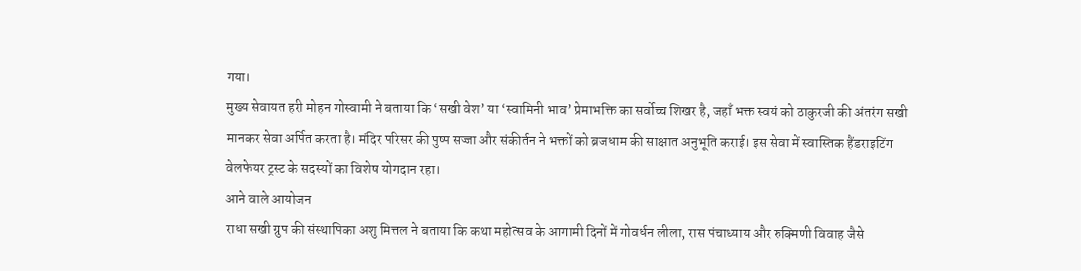गया।
मुख्य सेवायत हरी मोहन गोस्वामी ने बताया कि ‘सखी वेश’ या ‘स्वामिनी भाव’ प्रेमाभक्ति का सर्वोच्च शिखर है, जहाँ भक्त स्वयं को ठाकुरजी की अंतरंग सखी मानकर सेवा अर्पित करता है। मंदिर परिसर की पुष्प सज्जा और संकीर्तन ने भक्तों को ब्रजधाम की साक्षात अनुभूति कराई। इस सेवा में स्वास्तिक हैंडराइटिंग वेलफेयर ट्रस्ट के सदस्यों का विशेष योगदान रहा।
आने वाले आयोजन
राधा सखी ग्रुप की संस्थापिका अशु मित्तल ने बताया कि कथा महोत्सव के आगामी दिनों में गोवर्धन लीला, रास पंचाध्याय और रुक्मिणी विवाह जैसे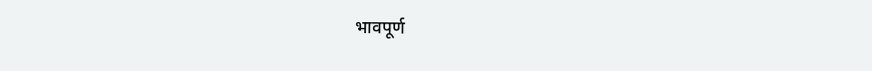भावपूर्ण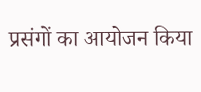प्रसंगों का आयोजन किया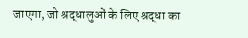जाएगा, जो श्रद्धालुओं के लिए श्रद्धा का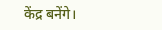केंद्र बनेंगे।